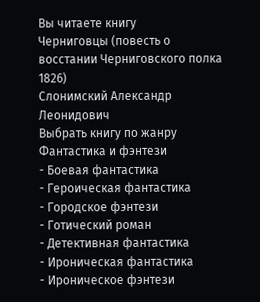Вы читаете книгу
Черниговцы (повесть о восстании Черниговского полка 1826)
Слонимский Александр Леонидович
Выбрать книгу по жанру
Фантастика и фэнтези
- Боевая фантастика
- Героическая фантастика
- Городское фэнтези
- Готический роман
- Детективная фантастика
- Ироническая фантастика
- Ироническое фэнтези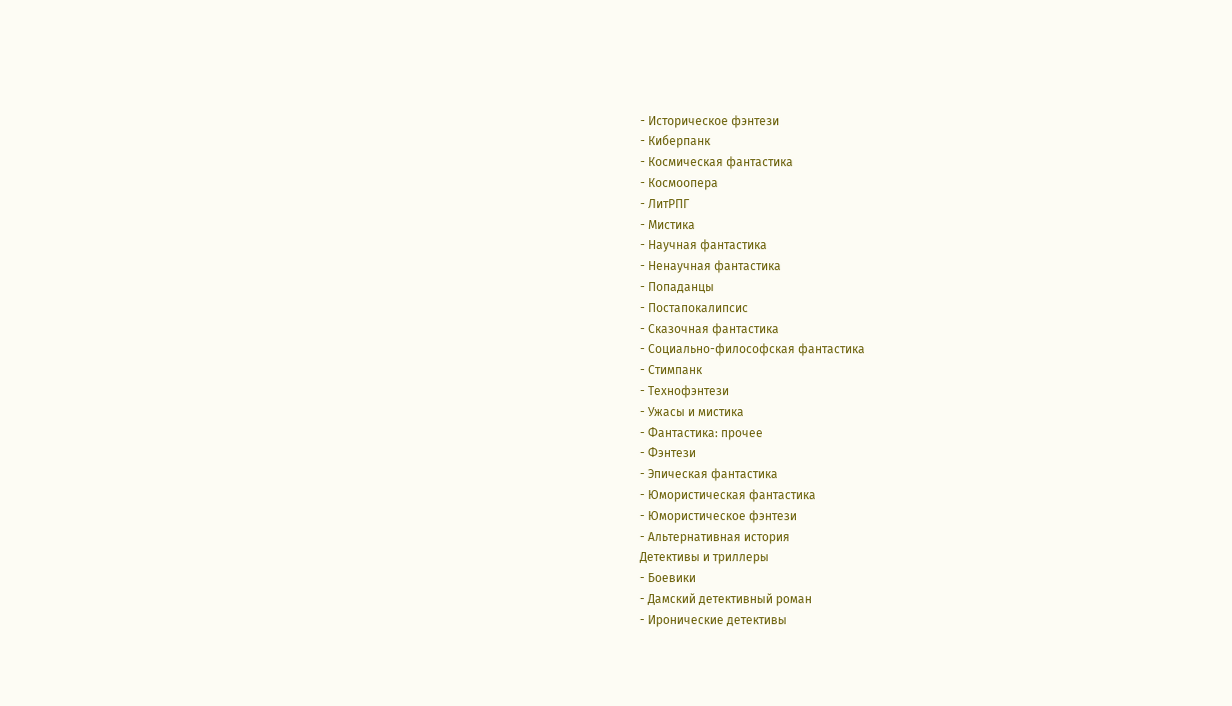- Историческое фэнтези
- Киберпанк
- Космическая фантастика
- Космоопера
- ЛитРПГ
- Мистика
- Научная фантастика
- Ненаучная фантастика
- Попаданцы
- Постапокалипсис
- Сказочная фантастика
- Социально-философская фантастика
- Стимпанк
- Технофэнтези
- Ужасы и мистика
- Фантастика: прочее
- Фэнтези
- Эпическая фантастика
- Юмористическая фантастика
- Юмористическое фэнтези
- Альтернативная история
Детективы и триллеры
- Боевики
- Дамский детективный роман
- Иронические детективы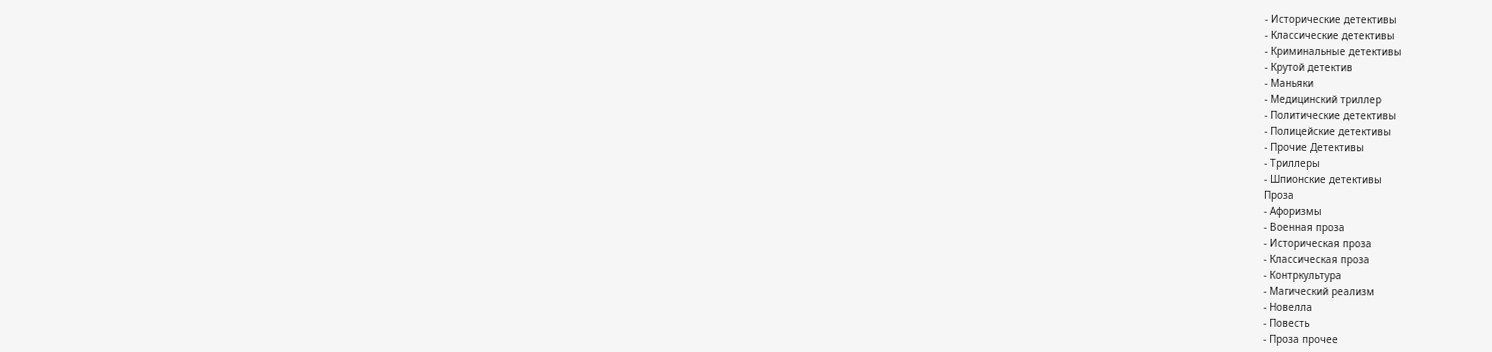- Исторические детективы
- Классические детективы
- Криминальные детективы
- Крутой детектив
- Маньяки
- Медицинский триллер
- Политические детективы
- Полицейские детективы
- Прочие Детективы
- Триллеры
- Шпионские детективы
Проза
- Афоризмы
- Военная проза
- Историческая проза
- Классическая проза
- Контркультура
- Магический реализм
- Новелла
- Повесть
- Проза прочее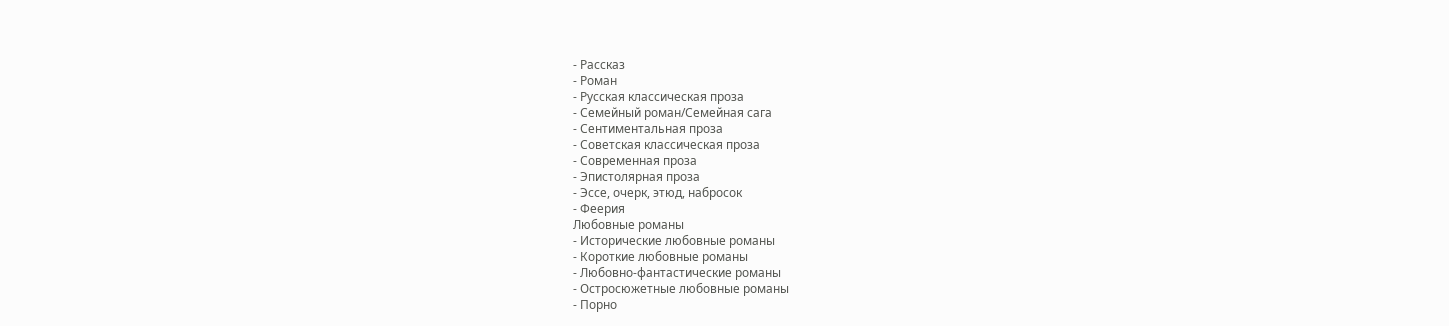- Рассказ
- Роман
- Русская классическая проза
- Семейный роман/Семейная сага
- Сентиментальная проза
- Советская классическая проза
- Современная проза
- Эпистолярная проза
- Эссе, очерк, этюд, набросок
- Феерия
Любовные романы
- Исторические любовные романы
- Короткие любовные романы
- Любовно-фантастические романы
- Остросюжетные любовные романы
- Порно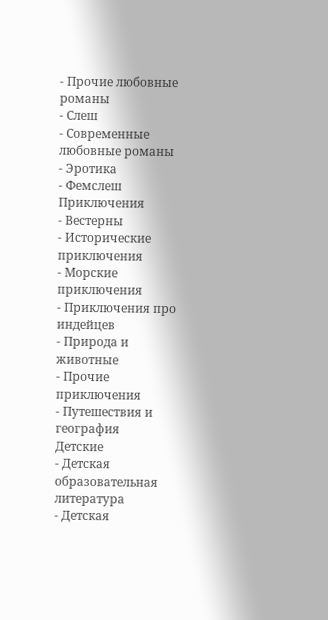- Прочие любовные романы
- Слеш
- Современные любовные романы
- Эротика
- Фемслеш
Приключения
- Вестерны
- Исторические приключения
- Морские приключения
- Приключения про индейцев
- Природа и животные
- Прочие приключения
- Путешествия и география
Детские
- Детская образовательная литература
- Детская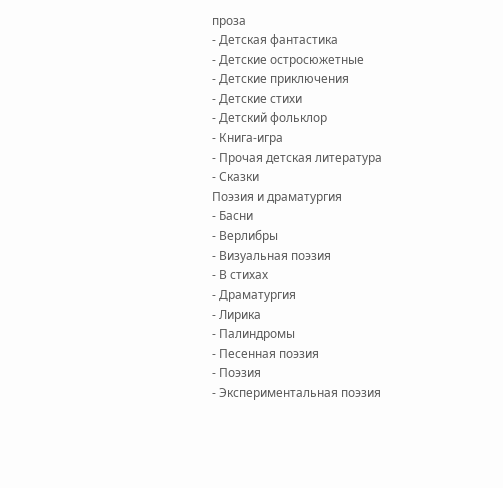проза
- Детская фантастика
- Детские остросюжетные
- Детские приключения
- Детские стихи
- Детский фольклор
- Книга-игра
- Прочая детская литература
- Сказки
Поэзия и драматургия
- Басни
- Верлибры
- Визуальная поэзия
- В стихах
- Драматургия
- Лирика
- Палиндромы
- Песенная поэзия
- Поэзия
- Экспериментальная поэзия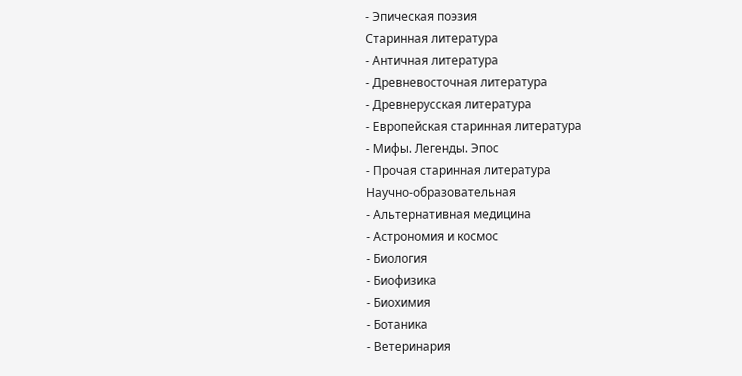- Эпическая поэзия
Старинная литература
- Античная литература
- Древневосточная литература
- Древнерусская литература
- Европейская старинная литература
- Мифы. Легенды. Эпос
- Прочая старинная литература
Научно-образовательная
- Альтернативная медицина
- Астрономия и космос
- Биология
- Биофизика
- Биохимия
- Ботаника
- Ветеринария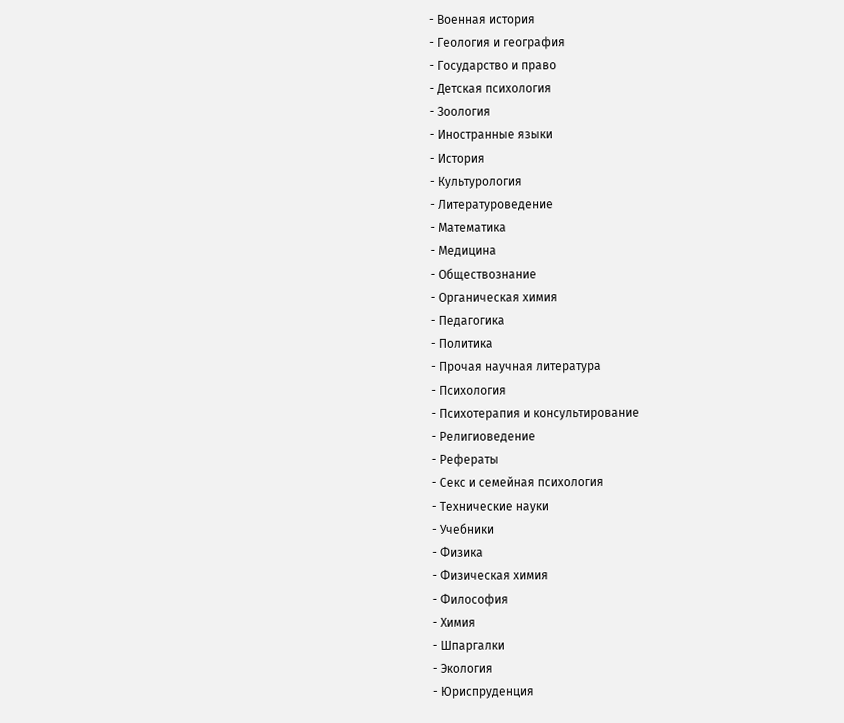- Военная история
- Геология и география
- Государство и право
- Детская психология
- Зоология
- Иностранные языки
- История
- Культурология
- Литературоведение
- Математика
- Медицина
- Обществознание
- Органическая химия
- Педагогика
- Политика
- Прочая научная литература
- Психология
- Психотерапия и консультирование
- Религиоведение
- Рефераты
- Секс и семейная психология
- Технические науки
- Учебники
- Физика
- Физическая химия
- Философия
- Химия
- Шпаргалки
- Экология
- Юриспруденция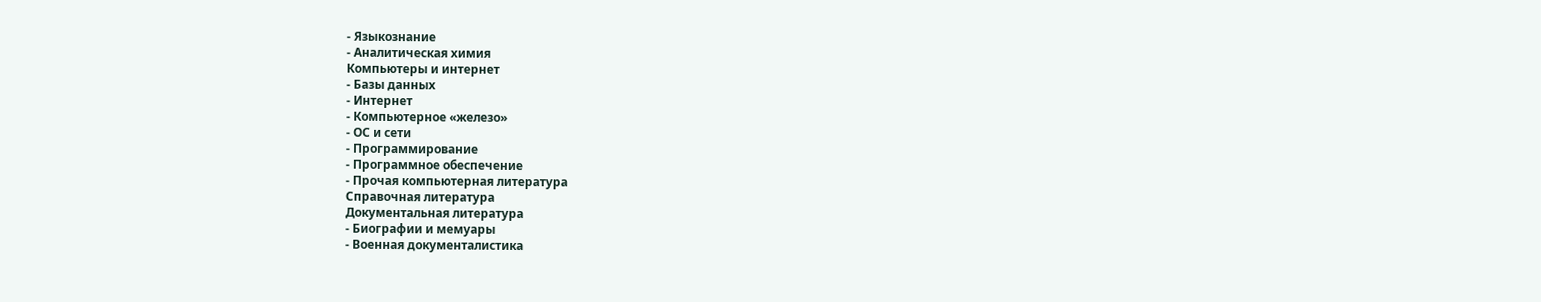- Языкознание
- Аналитическая химия
Компьютеры и интернет
- Базы данных
- Интернет
- Компьютерное «железо»
- ОС и сети
- Программирование
- Программное обеспечение
- Прочая компьютерная литература
Справочная литература
Документальная литература
- Биографии и мемуары
- Военная документалистика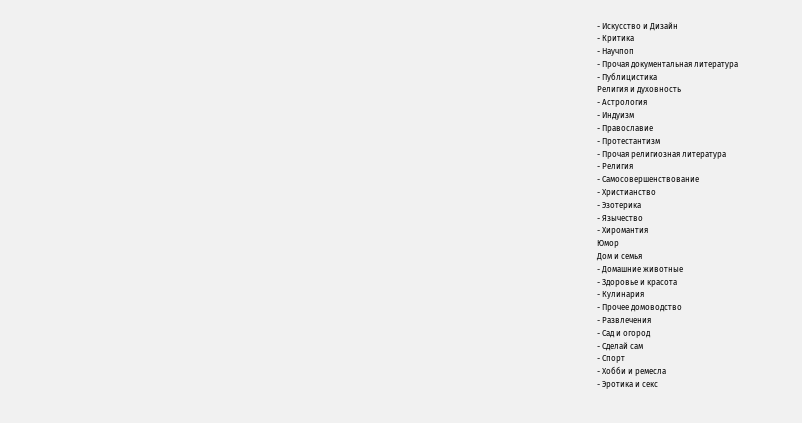- Искусство и Дизайн
- Критика
- Научпоп
- Прочая документальная литература
- Публицистика
Религия и духовность
- Астрология
- Индуизм
- Православие
- Протестантизм
- Прочая религиозная литература
- Религия
- Самосовершенствование
- Христианство
- Эзотерика
- Язычество
- Хиромантия
Юмор
Дом и семья
- Домашние животные
- Здоровье и красота
- Кулинария
- Прочее домоводство
- Развлечения
- Сад и огород
- Сделай сам
- Спорт
- Хобби и ремесла
- Эротика и секс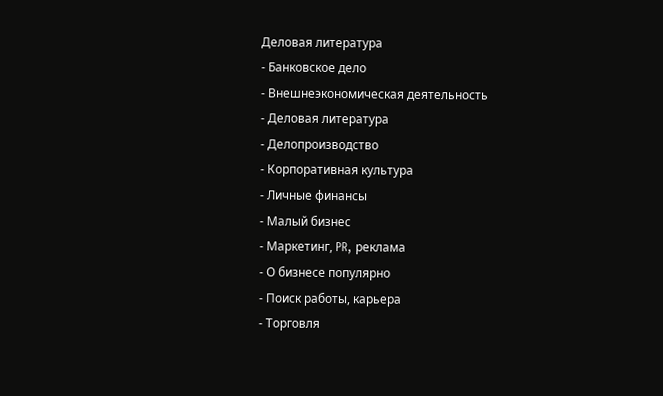Деловая литература
- Банковское дело
- Внешнеэкономическая деятельность
- Деловая литература
- Делопроизводство
- Корпоративная культура
- Личные финансы
- Малый бизнес
- Маркетинг, PR, реклама
- О бизнесе популярно
- Поиск работы, карьера
- Торговля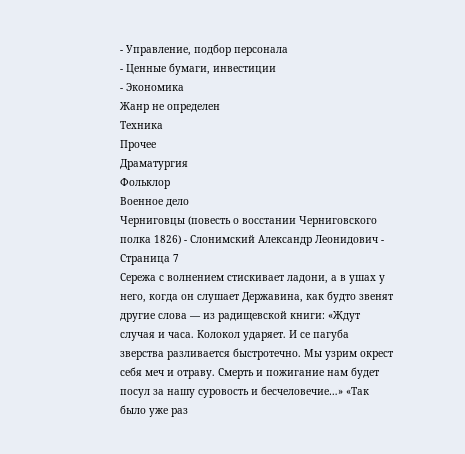- Управление, подбор персонала
- Ценные бумаги, инвестиции
- Экономика
Жанр не определен
Техника
Прочее
Драматургия
Фольклор
Военное дело
Черниговцы (повесть о восстании Черниговского полка 1826) - Слонимский Александр Леонидович - Страница 7
Сережа с волнением стискивает ладони, а в ушах у него, когда он слушает Державина, как будто звенят другие слова — из радищевской книги: «Ждут случая и часа. Колокол ударяет. И се пагуба зверства разливается быстротечно. Мы узрим окрест себя меч и отраву. Смерть и пожигание нам будет посул за нашу суровость и бесчеловечие…» «Так было уже раз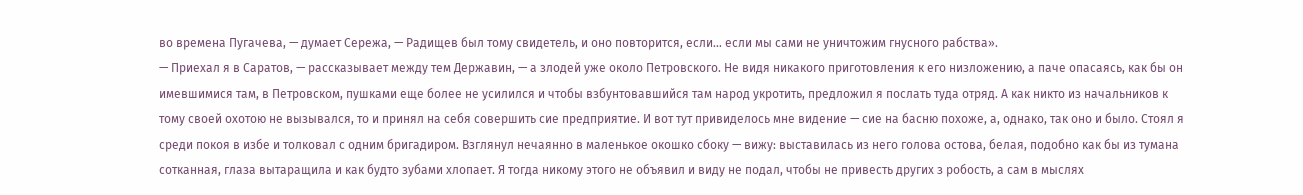во времена Пугачева, — думает Сережа, — Радищев был тому свидетель, и оно повторится, если… если мы сами не уничтожим гнусного рабства».
— Приехал я в Саратов, — рассказывает между тем Державин, — а злодей уже около Петровского. Не видя никакого приготовления к его низложению, а паче опасаясь, как бы он имевшимися там, в Петровском, пушками еще более не усилился и чтобы взбунтовавшийся там народ укротить, предложил я послать туда отряд. А как никто из начальников к тому своей охотою не вызывался, то и принял на себя совершить сие предприятие. И вот тут привиделось мне видение — сие на басню похоже, а, однако, так оно и было. Стоял я среди покоя в избе и толковал с одним бригадиром. Взглянул нечаянно в маленькое окошко сбоку — вижу: выставилась из него голова остова, белая, подобно как бы из тумана сотканная, глаза вытаращила и как будто зубами хлопает. Я тогда никому этого не объявил и виду не подал, чтобы не привесть других з робость, а сам в мыслях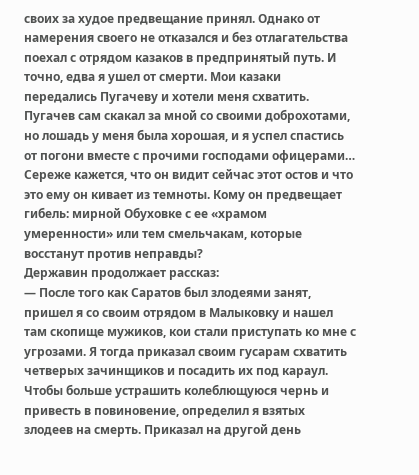своих за худое предвещание принял. Однако от намерения своего не отказался и без отлагательства поехал с отрядом казаков в предпринятый путь. И точно, едва я ушел от смерти. Мои казаки передались Пугачеву и хотели меня схватить. Пугачев сам скакал за мной со своими доброхотами, но лошадь у меня была хорошая, и я успел спастись от погони вместе с прочими господами офицерами…
Сереже кажется, что он видит сейчас этот остов и что это ему он кивает из темноты. Кому он предвещает гибель: мирной Обуховке с ее «храмом умеренности» или тем смельчакам, которые восстанут против неправды?
Державин продолжает рассказ:
— После того как Саратов был злодеями занят, пришел я со своим отрядом в Малыковку и нашел там скопище мужиков, кои стали приступать ко мне с угрозами. Я тогда приказал своим гусарам схватить четверых зачинщиков и посадить их под караул. Чтобы больше устрашить колеблющуюся чернь и привесть в повиновение, определил я взятых злодеев на смерть. Приказал на другой день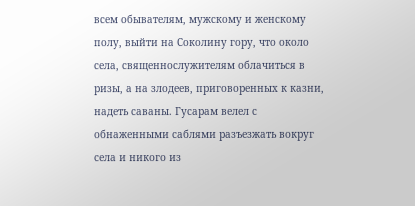всем обывателям, мужскому и женскому полу, выйти на Соколину гору, что около села, священнослужителям облачиться в ризы, а на злодеев, приговоренных к казни, надеть саваны. Гусарам велел с обнаженными саблями разъезжать вокруг села и никого из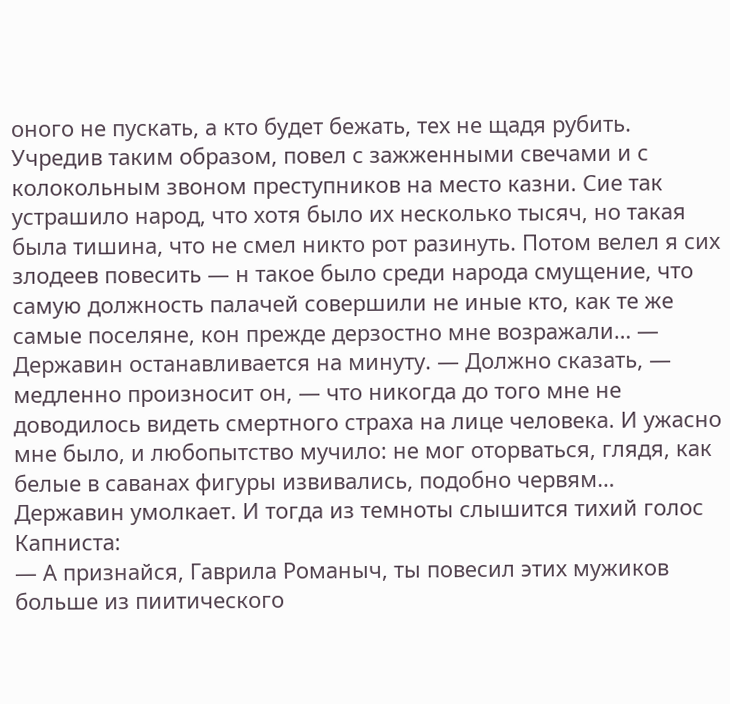оного не пускать, а кто будет бежать, тех не щадя рубить. Учредив таким образом, повел с зажженными свечами и с колокольным звоном преступников на место казни. Сие так устрашило народ, что хотя было их несколько тысяч, но такая была тишина, что не смел никто рот разинуть. Потом велел я сих злодеев повесить — н такое было среди народа смущение, что самую должность палачей совершили не иные кто, как те же самые поселяне, кон прежде дерзостно мне возражали… — Державин останавливается на минуту. — Должно сказать, — медленно произносит он, — что никогда до того мне не доводилось видеть смертного страха на лице человека. И ужасно мне было, и любопытство мучило: не мог оторваться, глядя, как белые в саванах фигуры извивались, подобно червям…
Державин умолкает. И тогда из темноты слышится тихий голос Капниста:
— А признайся, Гаврила Романыч, ты повесил этих мужиков больше из пиитического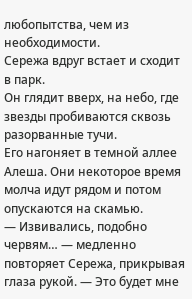любопытства, чем из необходимости.
Сережа вдруг встает и сходит в парк.
Он глядит вверх, на небо, где звезды пробиваются сквозь разорванные тучи.
Его нагоняет в темной аллее Алеша. Они некоторое время молча идут рядом и потом опускаются на скамью.
— Извивались, подобно червям… — медленно повторяет Сережа, прикрывая глаза рукой. — Это будет мне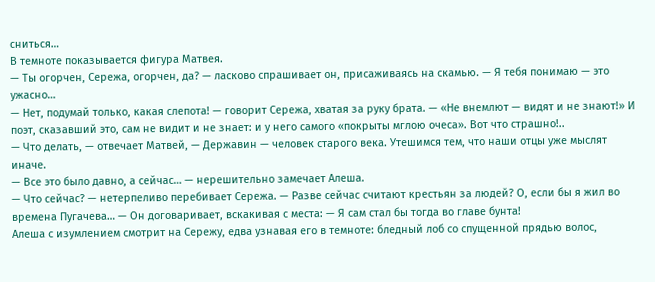сниться…
В темноте показывается фигура Матвея.
— Ты огорчен, Сережа, огорчен, да? — ласково спрашивает он, присаживаясь на скамью. — Я тебя понимаю — это ужасно…
— Нет, подумай только, какая слепота! — говорит Сережа, хватая за руку брата. — «Не внемлют — видят и не знают!» И поэт, сказавший это, сам не видит и не знает: и у него самого «покрыты мглою очеса». Вот что страшно!..
— Что делать, — отвечает Матвей, — Державин — человек старого века. Утешимся тем, что наши отцы уже мыслят иначе.
— Все это было давно, а сейчас… — нерешительно замечает Алеша.
— Что сейчас? — нетерпеливо перебивает Сережа. — Разве сейчас считают крестьян за людей? О, если бы я жил во времена Пугачева… — Он договаривает, вскакивая с места: — Я сам стал бы тогда во главе бунта!
Алеша с изумлением смотрит на Сережу, едва узнавая его в темноте: бледный лоб со спущенной прядью волос,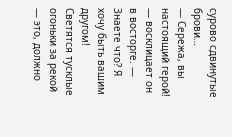сурово сдвинутые брови…
— Сережа, вы настоящий герой! — восклицает он в восторге. — Знаете что? Я хочу быть вашим другом!
Светятся тусклые огоньки за рекой — это, должно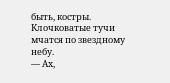быть, костры. Клочковатые тучи мчатся по звездному небу.
— Ах,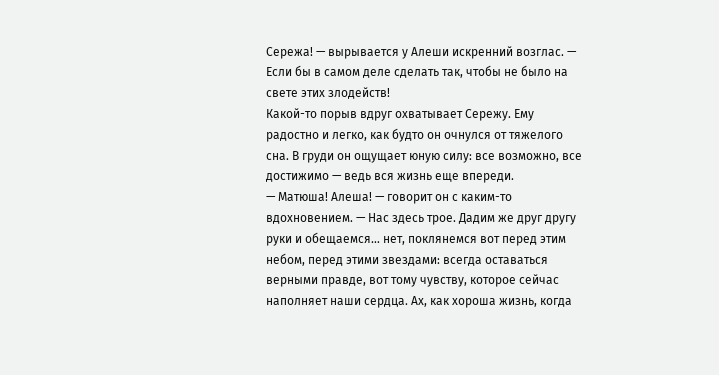Сережа! — вырывается у Алеши искренний возглас. — Если бы в самом деле сделать так, чтобы не было на свете этих злодейств!
Какой-то порыв вдруг охватывает Сережу. Ему радостно и легко, как будто он очнулся от тяжелого сна. В груди он ощущает юную силу: все возможно, все достижимо — ведь вся жизнь еще впереди.
— Матюша! Алеша! — говорит он с каким-то вдохновением. — Нас здесь трое. Дадим же друг другу руки и обещаемся… нет, поклянемся вот перед этим небом, перед этими звездами: всегда оставаться верными правде, вот тому чувству, которое сейчас наполняет наши сердца. Ах, как хороша жизнь, когда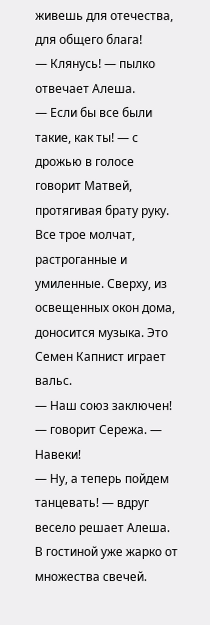живешь для отечества, для общего блага!
— Клянусь! — пылко отвечает Алеша.
— Если бы все были такие, как ты! — с дрожью в голосе говорит Матвей, протягивая брату руку.
Все трое молчат, растроганные и умиленные. Сверху, из освещенных окон дома, доносится музыка. Это Семен Капнист играет вальс.
— Наш союз заключен! — говорит Сережа. — Навеки!
— Ну, а теперь пойдем танцевать! — вдруг весело решает Алеша.
В гостиной уже жарко от множества свечей.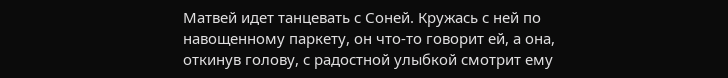Матвей идет танцевать с Соней. Кружась с ней по навощенному паркету, он что-то говорит ей, а она, откинув голову, с радостной улыбкой смотрит ему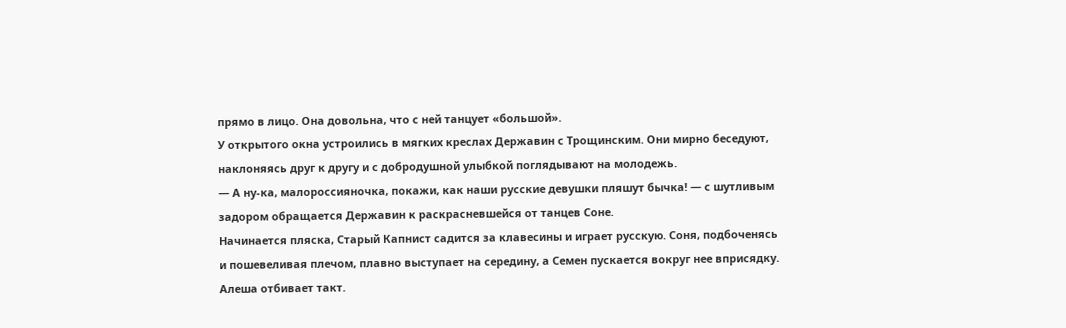прямо в лицо. Она довольна, что с ней танцует «большой».
У открытого окна устроились в мягких креслах Державин с Трощинским. Они мирно беседуют, наклоняясь друг к другу и с добродушной улыбкой поглядывают на молодежь.
— А ну-ка, малороссияночка, покажи, как наши русские девушки пляшут бычка! — с шутливым задором обращается Державин к раскрасневшейся от танцев Соне.
Начинается пляска, Старый Капнист садится за клавесины и играет русскую. Соня, подбоченясь и пошевеливая плечом, плавно выступает на середину, а Семен пускается вокруг нее вприсядку. Алеша отбивает такт.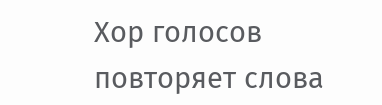Хор голосов повторяет слова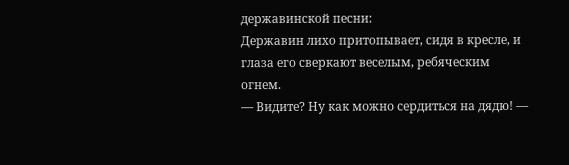державинской песни:
Державин лихо притопывает, сидя в кресле, и глаза его сверкают веселым, ребяческим огнем.
— Видите? Ну как можно сердиться на дядю! —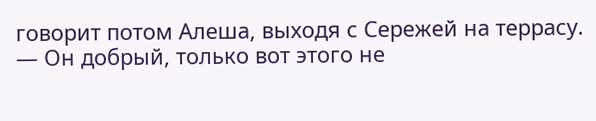говорит потом Алеша, выходя с Сережей на террасу. — Он добрый, только вот этого не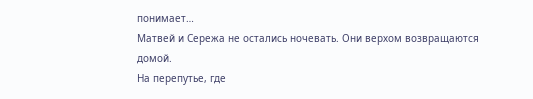понимает…
Матвей и Сережа не остались ночевать. Они верхом возвращаются домой.
На перепутье, где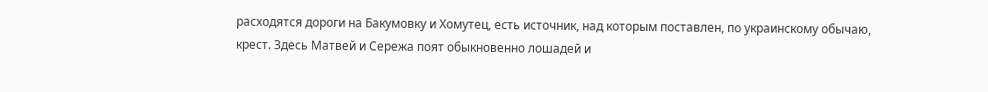расходятся дороги на Бакумовку и Хомутец, есть источник, над которым поставлен, по украинскому обычаю, крест. Здесь Матвей и Сережа поят обыкновенно лошадей и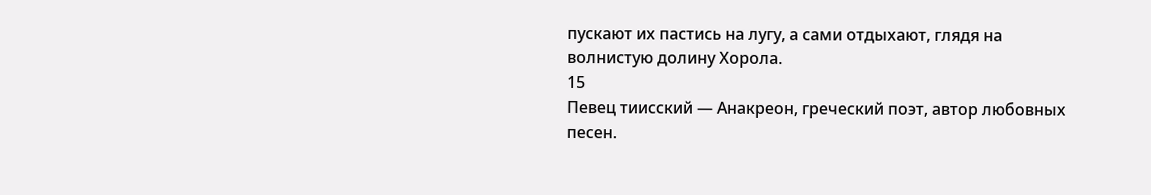пускают их пастись на лугу, а сами отдыхают, глядя на волнистую долину Хорола.
15
Певец тиисский — Анакреон, греческий поэт, автор любовных песен.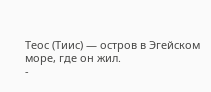Теос (Тиис) — остров в Эгейском море, где он жил.
-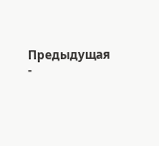Предыдущая
-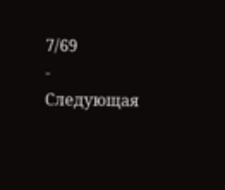7/69
- Следующая